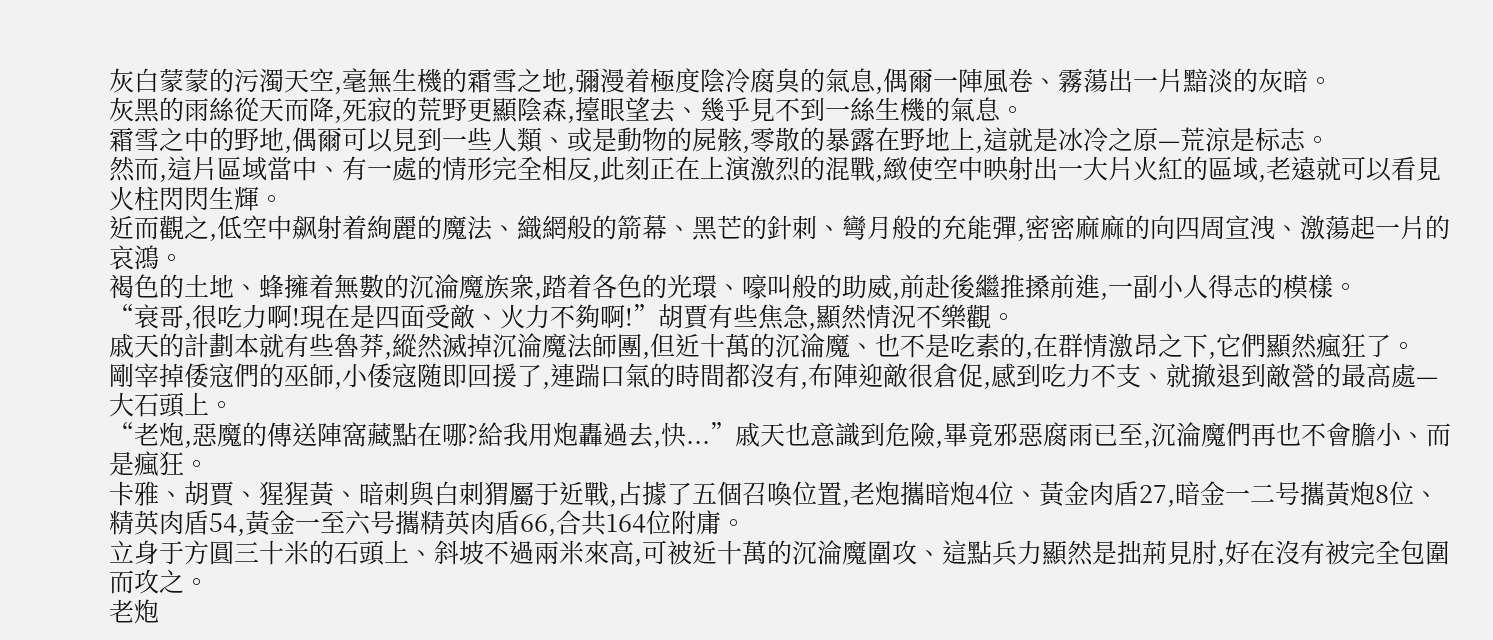灰白蒙蒙的污濁天空,毫無生機的霜雪之地,彌漫着極度陰冷腐臭的氣息,偶爾一陣風卷、霧蕩出一片黯淡的灰暗。
灰黑的雨絲從天而降,死寂的荒野更顯陰森,擡眼望去、幾乎見不到一絲生機的氣息。
霜雪之中的野地,偶爾可以見到一些人類、或是動物的屍骸,零散的暴露在野地上,這就是冰冷之原—荒涼是标志。
然而,這片區域當中、有一處的情形完全相反,此刻正在上演激烈的混戰,緻使空中映射出一大片火紅的區域,老遠就可以看見火柱閃閃生輝。
近而觀之,低空中飙射着絢麗的魔法、織網般的箭幕、黑芒的針刺、彎月般的充能彈,密密麻麻的向四周宣洩、激蕩起一片的哀鴻。
褐色的土地、蜂擁着無數的沉淪魔族衆,踏着各色的光環、嚎叫般的助威,前赴後繼推搡前進,一副小人得志的模樣。
“衰哥,很吃力啊!現在是四面受敵、火力不夠啊!”胡賈有些焦急,顯然情況不樂觀。
戚天的計劃本就有些魯莽,縱然滅掉沉淪魔法師團,但近十萬的沉淪魔、也不是吃素的,在群情激昂之下,它們顯然瘋狂了。
剛宰掉倭寇們的巫師,小倭寇随即回援了,連踹口氣的時間都沒有,布陣迎敵很倉促,感到吃力不支、就撤退到敵營的最高處—大石頭上。
“老炮,惡魔的傳送陣窩藏點在哪?給我用炮轟過去,快...”戚天也意識到危險,畢竟邪惡腐雨已至,沉淪魔們再也不會膽小、而是瘋狂。
卡雅、胡賈、猩猩黃、暗刺與白刺猬屬于近戰,占據了五個召喚位置,老炮攜暗炮4位、黃金肉盾27,暗金一二号攜黃炮8位、精英肉盾54,黃金一至六号攜精英肉盾66,合共164位附庸。
立身于方圓三十米的石頭上、斜坡不過兩米來高,可被近十萬的沉淪魔圍攻、這點兵力顯然是拙荊見肘,好在沒有被完全包圍而攻之。
老炮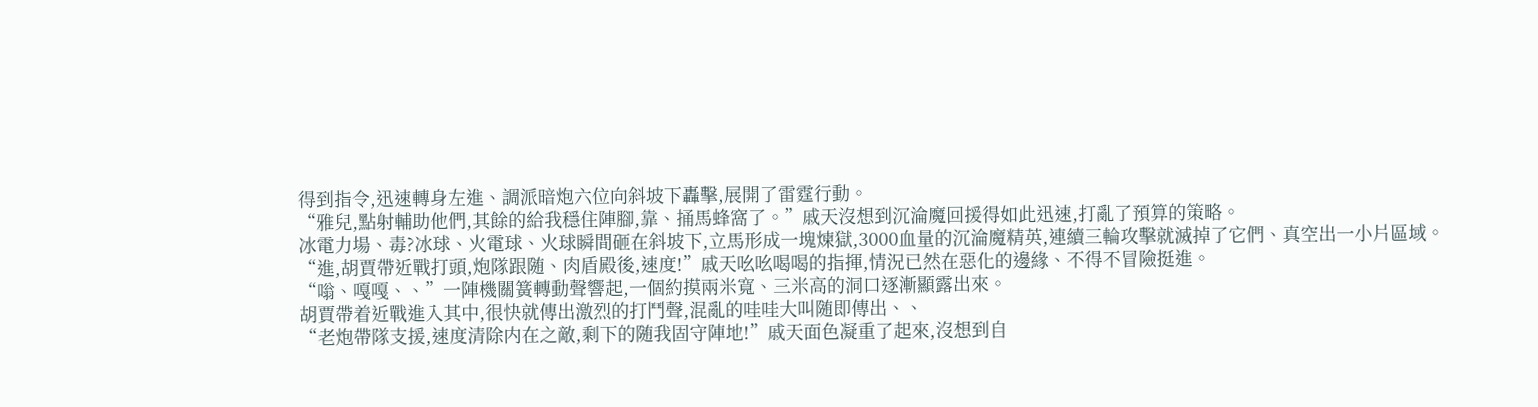得到指令,迅速轉身左進、調派暗炮六位向斜坡下轟擊,展開了雷霆行動。
“雅兒,點射輔助他們,其餘的給我穩住陣腳,靠、捅馬蜂窩了。”戚天沒想到沉淪魔回援得如此迅速,打亂了預算的策略。
冰電力場、毒?冰球、火電球、火球瞬間砸在斜坡下,立馬形成一塊煉獄,3000血量的沉淪魔精英,連續三輪攻擊就滅掉了它們、真空出一小片區域。
“進,胡賈帶近戰打頭,炮隊跟随、肉盾殿後,速度!”戚天吆吆喝喝的指揮,情況已然在惡化的邊緣、不得不冒險挺進。
“嗡、嘎嘎、、”一陣機關簧轉動聲響起,一個約摸兩米寬、三米高的洞口逐漸顯露出來。
胡賈帶着近戰進入其中,很快就傳出激烈的打鬥聲,混亂的哇哇大叫随即傳出、、
“老炮帶隊支援,速度清除内在之敵,剩下的随我固守陣地!”戚天面色凝重了起來,沒想到自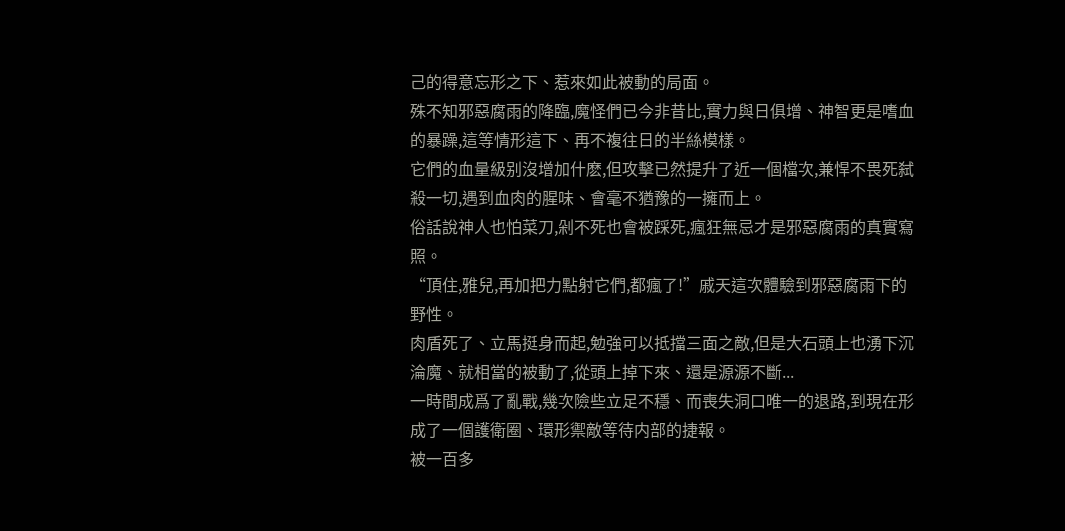己的得意忘形之下、惹來如此被動的局面。
殊不知邪惡腐雨的降臨,魔怪們已今非昔比,實力與日俱增、神智更是嗜血的暴躁,這等情形這下、再不複往日的半絲模樣。
它們的血量級别沒增加什麽,但攻擊已然提升了近一個檔次,兼悍不畏死弑殺一切,遇到血肉的腥味、會毫不猶豫的一擁而上。
俗話說神人也怕菜刀,剁不死也會被踩死,瘋狂無忌才是邪惡腐雨的真實寫照。
“頂住,雅兒,再加把力點射它們,都瘋了!”戚天這次體驗到邪惡腐雨下的野性。
肉盾死了、立馬挺身而起,勉強可以抵擋三面之敵,但是大石頭上也湧下沉淪魔、就相當的被動了,從頭上掉下來、還是源源不斷...
一時間成爲了亂戰,幾次險些立足不穩、而喪失洞口唯一的退路,到現在形成了一個護衛圈、環形禦敵等待内部的捷報。
被一百多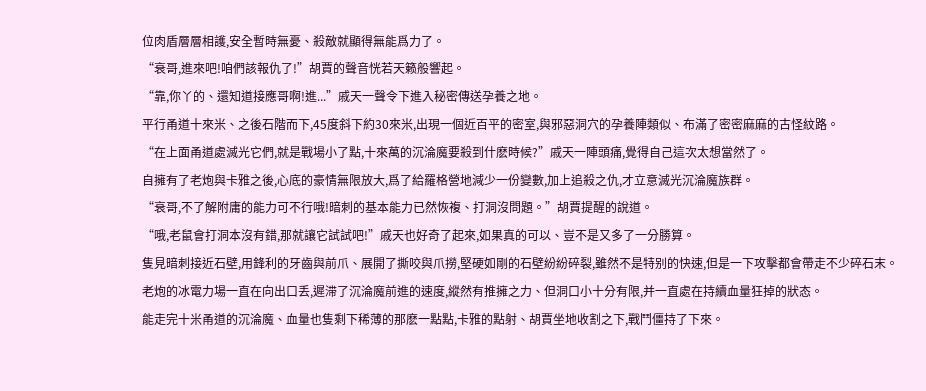位肉盾層層相護,安全暫時無憂、殺敵就顯得無能爲力了。
“衰哥,進來吧!咱們該報仇了!”胡賈的聲音恍若天籁般響起。
“靠,你丫的、還知道接應哥啊!進...”戚天一聲令下進入秘密傳送孕養之地。
平行甬道十來米、之後石階而下,45度斜下約30來米,出現一個近百平的密室,與邪惡洞穴的孕養陣類似、布滿了密密麻麻的古怪紋路。
“在上面甬道處滅光它們,就是戰場小了點,十來萬的沉淪魔要殺到什麽時候?”戚天一陣頭痛,覺得自己這次太想當然了。
自擁有了老炮與卡雅之後,心底的豪情無限放大,爲了給羅格營地減少一份變數,加上追殺之仇,才立意滅光沉淪魔族群。
“衰哥,不了解附庸的能力可不行哦!暗刺的基本能力已然恢複、打洞沒問題。”胡賈提醒的說道。
“哦,老鼠會打洞本沒有錯,那就讓它試試吧!”戚天也好奇了起來,如果真的可以、豈不是又多了一分勝算。
隻見暗刺接近石壁,用鋒利的牙齒與前爪、展開了撕咬與爪撈,堅硬如剛的石壁紛紛碎裂,雖然不是特别的快速,但是一下攻擊都會帶走不少碎石末。
老炮的冰電力場一直在向出口丢,遲滞了沉淪魔前進的速度,縱然有推擁之力、但洞口小十分有限,并一直處在持續血量狂掉的狀态。
能走完十米甬道的沉淪魔、血量也隻剩下稀薄的那麽一點點,卡雅的點射、胡賈坐地收割之下,戰鬥僵持了下來。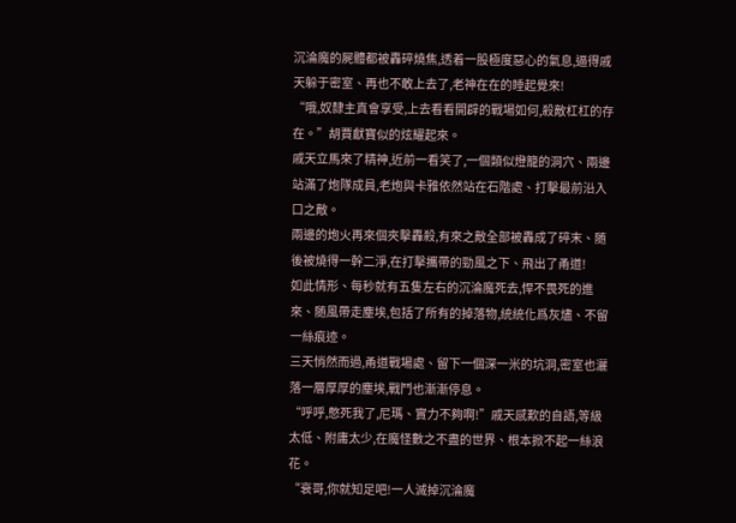沉淪魔的屍體都被轟碎燒焦,透着一股極度惡心的氣息,逼得戚天躲于密室、再也不敢上去了,老神在在的睡起覺來!
“哦,奴隸主真會享受,上去看看開辟的戰場如何,殺敵杠杠的存在。”胡賈獻寶似的炫耀起來。
戚天立馬來了精神,近前一看笑了,一個類似燈籠的洞穴、兩邊站滿了炮隊成員,老炮與卡雅依然站在石階處、打擊最前沿入口之敵。
兩邊的炮火再來個夾擊轟殺,有來之敵全部被轟成了碎末、随後被燒得一幹二淨,在打擊攜帶的勁風之下、飛出了甬道!
如此情形、每秒就有五隻左右的沉淪魔死去,悍不畏死的進來、随風帶走塵埃,包括了所有的掉落物,統統化爲灰燼、不留一絲痕迹。
三天悄然而過,甬道戰場處、留下一個深一米的坑洞,密室也灑落一層厚厚的塵埃,戰鬥也漸漸停息。
“呼呼,憋死我了,尼瑪、實力不夠啊!”戚天感歎的自語,等級太低、附庸太少,在魔怪數之不盡的世界、根本掀不起一絲浪花。
“衰哥,你就知足吧!一人滅掉沉淪魔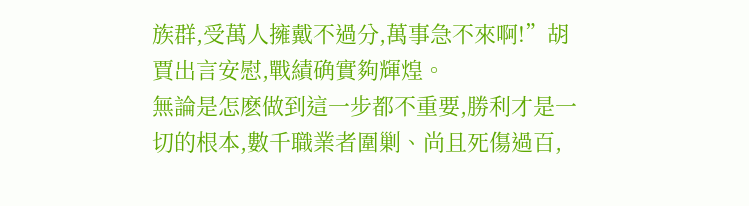族群,受萬人擁戴不過分,萬事急不來啊!”胡賈出言安慰,戰績确實夠輝煌。
無論是怎麽做到這一步都不重要,勝利才是一切的根本,數千職業者圍剿、尚且死傷過百,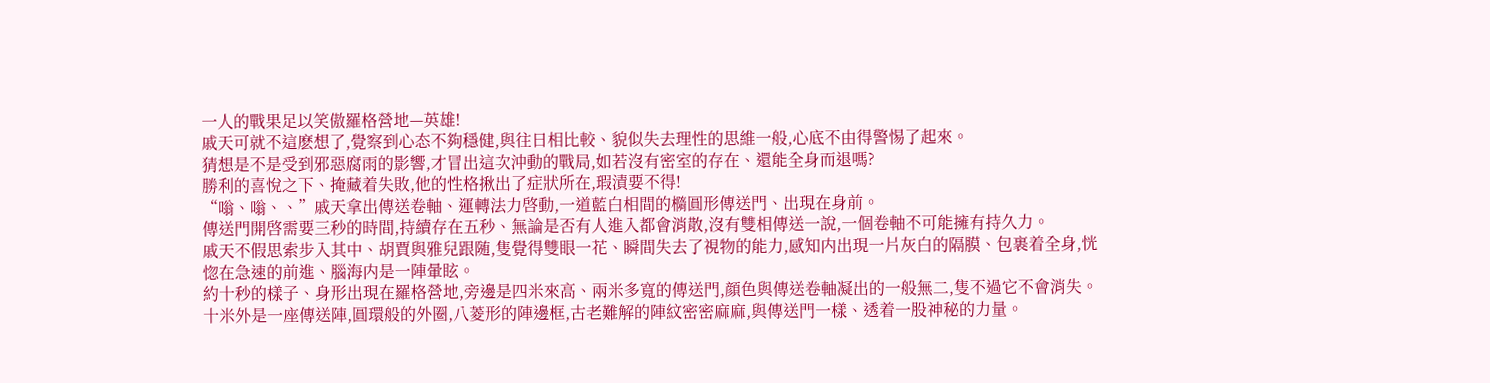一人的戰果足以笑傲羅格營地—英雄!
戚天可就不這麽想了,覺察到心态不夠穩健,與往日相比較、貌似失去理性的思維一般,心底不由得警惕了起來。
猜想是不是受到邪惡腐雨的影響,才冒出這次沖動的戰局,如若沒有密室的存在、還能全身而退嗎?
勝利的喜悅之下、掩藏着失敗,他的性格揪出了症狀所在,瑕漬要不得!
“嗡、嗡、、”戚天拿出傳送卷軸、運轉法力啓動,一道藍白相間的橢圓形傳送門、出現在身前。
傳送門開啓需要三秒的時間,持續存在五秒、無論是否有人進入都會消散,沒有雙相傳送一說,一個卷軸不可能擁有持久力。
戚天不假思索步入其中、胡賈與雅兒跟随,隻覺得雙眼一花、瞬間失去了視物的能力,感知内出現一片灰白的隔膜、包裹着全身,恍惚在急速的前進、腦海内是一陣暈眩。
約十秒的樣子、身形出現在羅格營地,旁邊是四米來高、兩米多寬的傳送門,顔色與傳送卷軸凝出的一般無二,隻不過它不會消失。
十米外是一座傳送陣,圓環般的外圈,八菱形的陣邊框,古老難解的陣紋密密麻麻,與傳送門一樣、透着一股神秘的力量。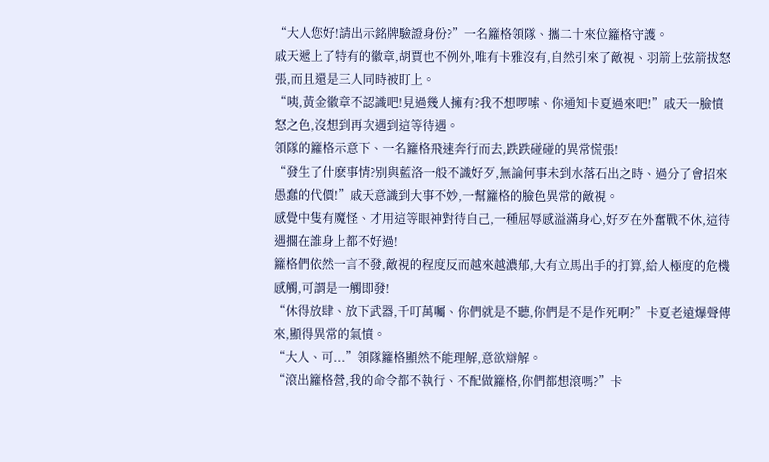“大人您好!請出示銘牌驗證身份?”一名籮格領隊、攜二十來位籮格守護。
戚天遞上了特有的徽章,胡賈也不例外,唯有卡雅沒有,自然引來了敵視、羽箭上弦箭拔怒張,而且還是三人同時被盯上。
“咦,黃金徽章不認識吧!見過幾人擁有?我不想啰嗦、你通知卡夏過來吧!”戚天一臉憤怒之色,沒想到再次遇到這等待遇。
領隊的籮格示意下、一名籮格飛速奔行而去,跌跌碰碰的異常慌張!
“發生了什麽事情?别與藍洛一般不識好歹,無論何事未到水落石出之時、過分了會招來愚蠢的代價!”戚天意識到大事不妙,一幫籮格的臉色異常的敵視。
感覺中隻有魔怪、才用這等眼神對待自己,一種屈辱感溢滿身心,好歹在外奮戰不休,這待遇擱在誰身上都不好過!
籮格們依然一言不發,敵視的程度反而越來越濃郁,大有立馬出手的打算,給人極度的危機感觸,可謂是一觸即發!
“休得放肆、放下武器,千叮萬囑、你們就是不聽,你們是不是作死啊?”卡夏老遠爆聲傳來,顯得異常的氣憤。
“大人、可...”領隊籮格顯然不能理解,意欲辯解。
“滾出籮格營,我的命令都不執行、不配做籮格,你們都想滾嗎?”卡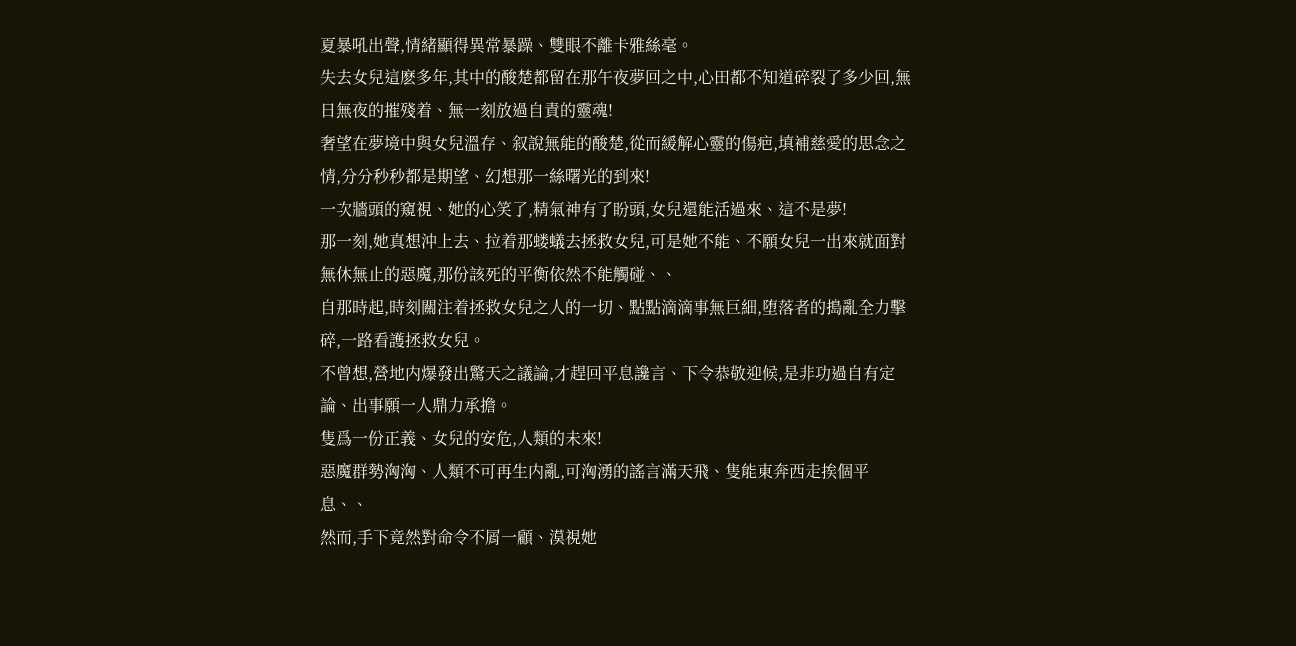夏暴吼出聲,情緒顯得異常暴躁、雙眼不離卡雅絲毫。
失去女兒這麽多年,其中的酸楚都留在那午夜夢回之中,心田都不知道碎裂了多少回,無日無夜的摧殘着、無一刻放過自責的靈魂!
奢望在夢境中與女兒溫存、叙說無能的酸楚,從而緩解心靈的傷疤,填補慈愛的思念之情,分分秒秒都是期望、幻想那一絲曙光的到來!
一次牆頭的窺視、她的心笑了,精氣神有了盼頭,女兒還能活過來、這不是夢!
那一刻,她真想沖上去、拉着那蝼蟻去拯救女兒,可是她不能、不願女兒一出來就面對無休無止的惡魔,那份該死的平衡依然不能觸碰、、
自那時起,時刻關注着拯救女兒之人的一切、點點滴滴事無巨細,堕落者的搗亂全力擊碎,一路看護拯救女兒。
不曾想,營地内爆發出驚天之議論,才趕回平息讒言、下令恭敬迎候,是非功過自有定論、出事願一人鼎力承擔。
隻爲一份正義、女兒的安危,人類的未來!
惡魔群勢洶洶、人類不可再生内亂,可洶湧的謠言滿天飛、隻能東奔西走挨個平息、、
然而,手下竟然對命令不屑一顧、漠視她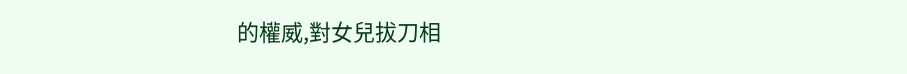的權威,對女兒拔刀相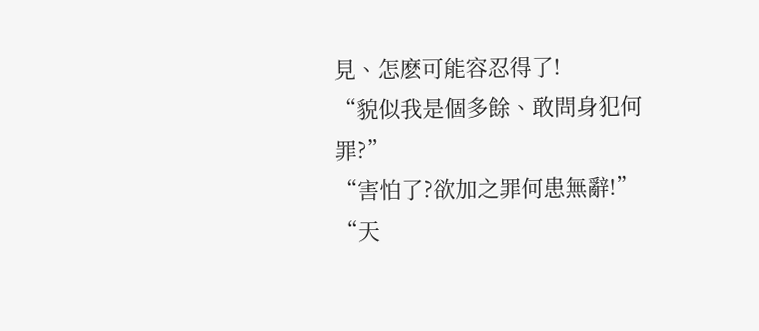見、怎麽可能容忍得了!
“貌似我是個多餘、敢問身犯何罪?”
“害怕了?欲加之罪何患無辭!”
“天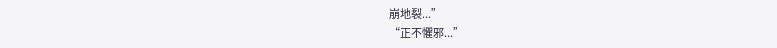崩地裂...”
“正不懼邪...”